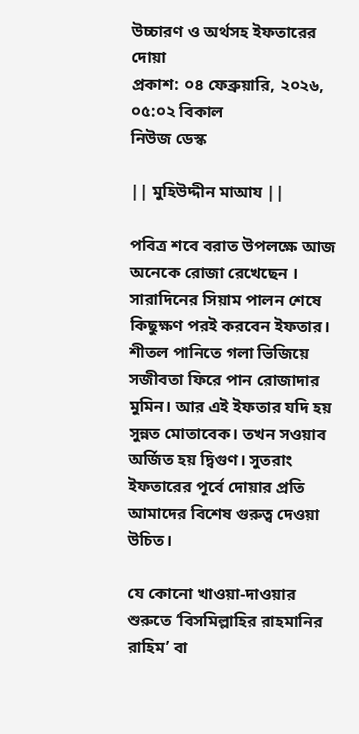উচ্চারণ ও অর্থসহ ইফতারের দোয়া
প্রকাশ: ০৪ ফেব্রুয়ারি, ২০২৬, ০৫:০২ বিকাল
নিউজ ডেস্ক

|| মুহিউদ্দীন মাআয ||

পবিত্র শবে বরাত উপলক্ষে আজ অনেকে রোজা রেখেছেন । সারাদিনের সিয়াম পালন শেষে কিছুক্ষণ পরই করবেন ইফতার। শীতল পানিতে গলা ভিজিয়ে সজীবতা ফিরে পান রোজাদার মুমিন। আর এই ইফতার যদি হয় সুন্নত মোতাবেক। তখন সওয়াব অর্জিত হয় দ্বিগুণ। সুতরাং ইফতারের পূর্বে দোয়ার প্রতি  আমাদের বিশেষ গুরুত্ব দেওয়া উচিত।

যে কোনো খাওয়া-দাওয়ার শুরুতে ‘বিসমিল্লাহির রাহমানির রাহিম’ বা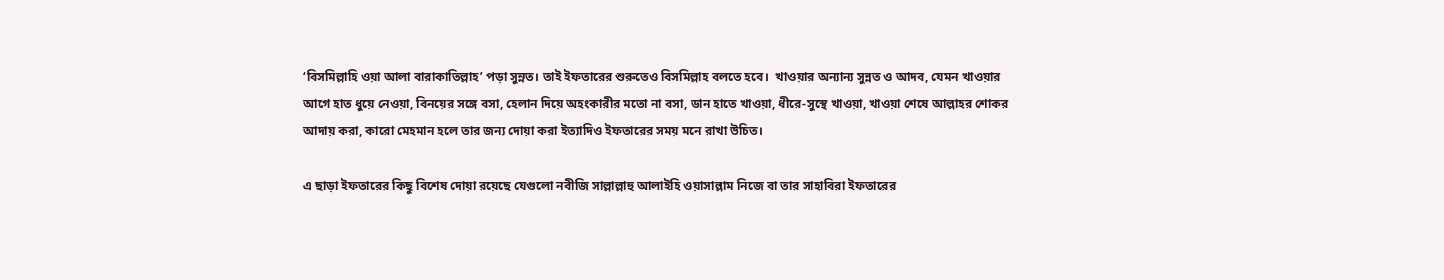‘বিসমিল্লাহি ওয়া আলা বারাকাতিল্লাহ’ পড়া সুন্নত। তাই ইফতারের শুরুতেও বিসমিল্লাহ বলতে হবে।  খাওয়ার অন্যান্য সুন্নত ও আদব, যেমন খাওয়ার আগে হাত ধুয়ে নেওয়া, বিনয়ের সঙ্গে বসা, হেলান দিয়ে অহংকারীর মতো না বসা, ডান হাতে খাওয়া, ধীরে-সুস্থে খাওয়া, খাওয়া শেষে আল্লাহর শোকর আদায় করা, কারো মেহমান হলে তার জন্য দোয়া করা ইত্যাদিও ইফতারের সময় মনে রাখা উচিত।

এ ছাড়া ইফতারের কিছু বিশেষ দোয়া রয়েছে যেগুলো নবীজি সাল্লাল্লাহু আলাইহি ওয়াসাল্লাম নিজে বা তার সাহাবিরা ইফতারের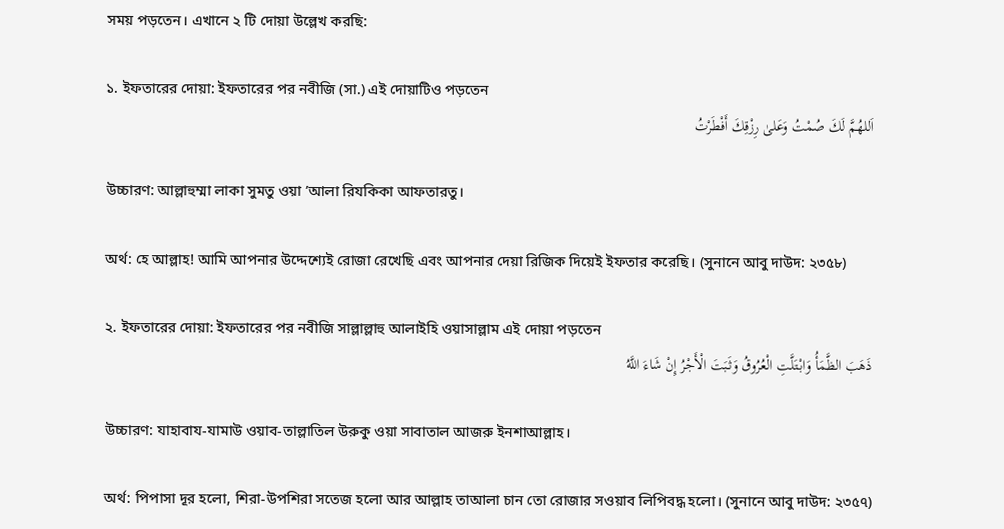সময় পড়তেন। এখানে ২ টি দোয়া উল্লেখ করছি:

১. ইফতারের দোয়া: ইফতারের পর নবীজি (সা.) এই দোয়াটিও পড়তেন
اَللهُمَّ لَكَ صُمْتُ وَعَلىٰ رِزْقِكَ أَفْطَرْتُ

উচ্চারণ: আল্লাহুম্মা লাকা সুমতু ওয়া ’আলা রিযকিকা আফতারতু।

অর্থ: হে আল্লাহ! আমি আপনার উদ্দেশ্যেই রোজা রেখেছি এবং আপনার দেয়া রিজিক দিয়েই ইফতার করেছি। (সুনানে আবু দাউদ: ২৩৫৮)

২. ইফতারের দোয়া: ইফতারের পর নবীজি সাল্লাল্লাহু আলাইহি ওয়াসাল্লাম এই দোয়া পড়তেন
ذَهَبَ الظَّمَأُ وَابْتَلَّتِ الْعُرُوقُ وَثَبَتَ الْأَجْرُ إِنْ شَاءَ اللَّهُ

উচ্চারণ: যাহাবায-যামাউ ওয়াব-তাল্লাতিল উরুকু ওয়া সাবাতাল আজরু ইনশাআল্লাহ।

অর্থ: পিপাসা দূর হলো, শিরা-উপশিরা সতেজ হলো আর আল্লাহ তাআলা চান তো রোজার সওয়াব লিপিবদ্ধ হলো। (সুনানে আবু দাউদ: ২৩৫৭)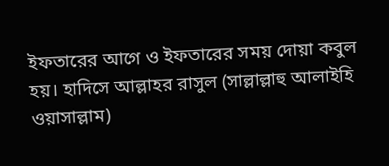ইফতারের আগে ও ইফতারের সময় দোয়া কবুল হয়। হাদিসে আল্লাহর রাসুল (সাল্লাল্লাহু আলাইহি ওয়াসাল্লাম)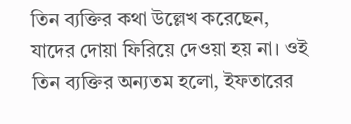তিন ব্যক্তির কথা উল্লেখ করেছেন, যাদের দোয়া ফিরিয়ে দেওয়া হয় না। ওই তিন ব্যক্তির অন্যতম হলো, ইফতারের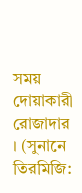সময় দোয়াকারী রোজাদার । (সুনানে তিরমিজি: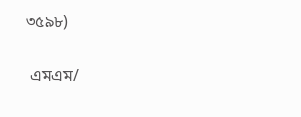৩৫৯৮)

 এমএম/